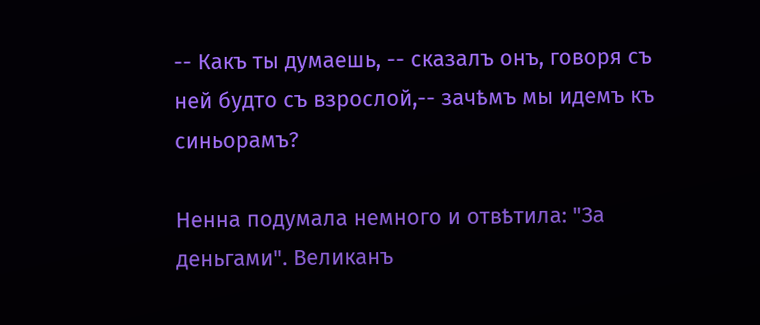-- Какъ ты думаешь, -- сказалъ онъ, говоря съ ней будто съ взрослой,-- зачѣмъ мы идемъ къ синьорамъ?

Ненна подумала немного и отвѣтила: "За деньгами". Великанъ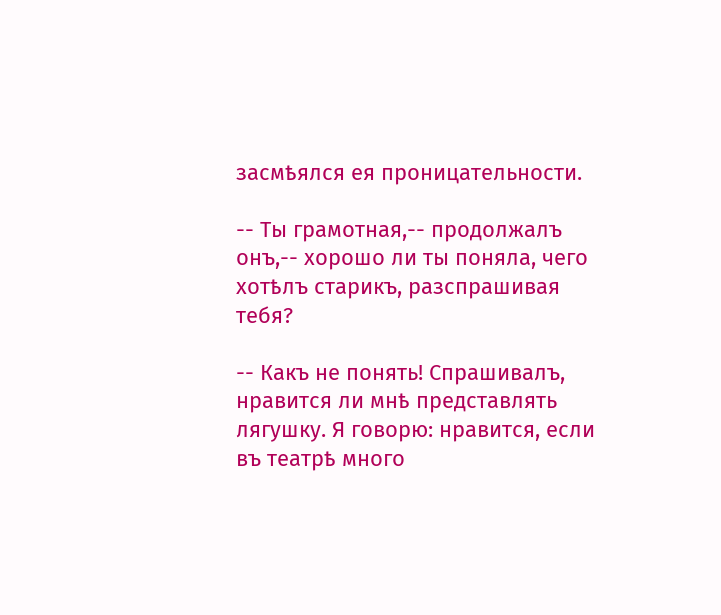засмѣялся ея проницательности.

-- Ты грамотная,-- продолжалъ онъ,-- хорошо ли ты поняла, чего хотѣлъ старикъ, разспрашивая тебя?

-- Какъ не понять! Спрашивалъ, нравится ли мнѣ представлять лягушку. Я говорю: нравится, если въ театрѣ много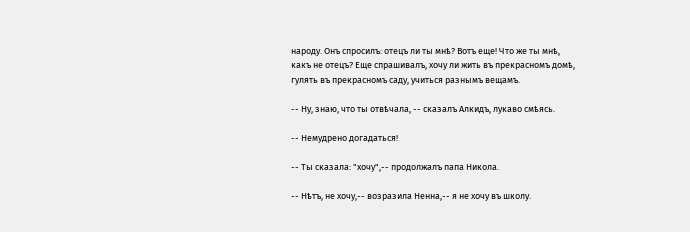народу. Онъ спросилъ: отецъ ли ты мнѣ? Вотъ еще! Что же ты мнѣ, какъ не отецъ? Еще спрашивалъ, хочу ли жить въ прекрасномъ домѣ, гулять въ прекрасномъ саду, учиться разнымъ вещамъ.

-- Ну, знаю, что ты отвѣчала, -- сказалъ Алкидъ, лукаво смѣясь.

-- Немудрено догадаться!

-- Ты сказала: "хочу",-- продолжалъ папа Никола.

-- Нѣтъ, не хочу,-- возразила Ненна,-- я не хочу въ школу.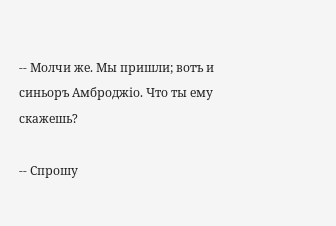-- Молчи же. Мы пришли; вотъ и синьоръ Амброджіо. Что ты ему скажешь?

-- Спрошу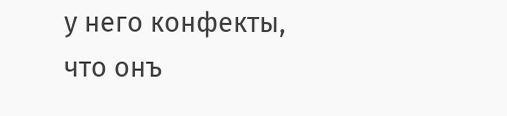у него конфекты, что онъ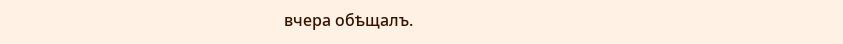вчера обѣщалъ.